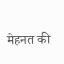मेहनत की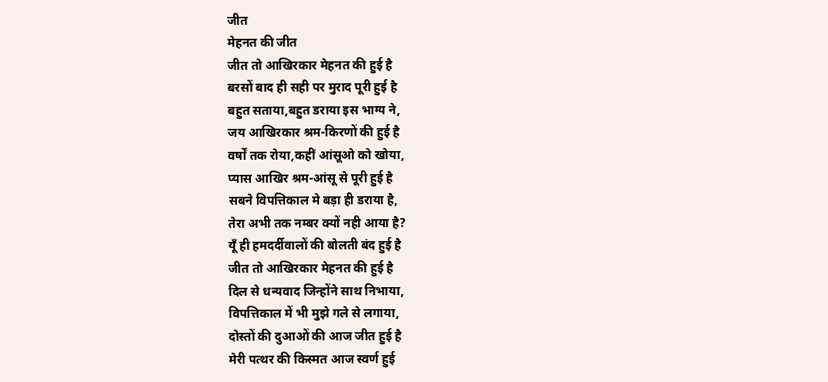जीत
मेहनत की जीत
जीत तो आखिरकार मेहनत की हुई है
बरसों बाद ही सही पर मुराद पूरी हुई है
बहुत सताया,बहुत डराया इस भाग्य ने,
जय आखिरकार श्रम-किरणों की हुई है
वर्षों तक रोया,कहीं आंसूओ को खोया,
प्यास आखिर श्रम-आंसू से पूरी हुई है
सबने विपत्तिकाल मे बड़ा ही डराया है,
तेरा अभी तक नम्बर क्यों नही आया है?
यूँ ही हमदर्दीवालों की बोलती बंद हुई है
जीत तो आखिरकार मेहनत की हुई है
दिल से धन्यवाद जिन्होंने साथ निभाया,
विपत्तिकाल में भी मुझे गले से लगाया,
दोस्तों की दुआओं की आज जीत हुई है
मेरी पत्थर की किस्मत आज स्वर्ण हुई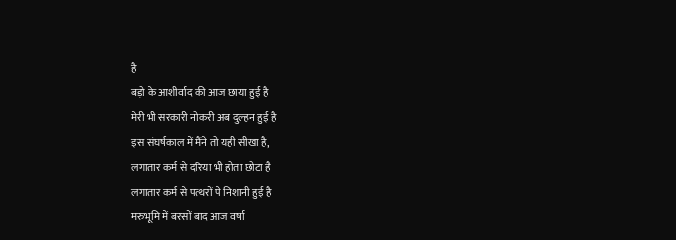है
बड़ो के आशीर्वाद की आज छाया हुई है
मेरी भी सरकारी नोकरी अब दुल्हन हुई है
इस संघर्षकाल में मैंने तो यही सीखा है,
लगातार कर्म से दरिया भी होता छोटा है
लगातार कर्म से पत्थरों पे निशानी हुई है
मरुभूमि में बरसों बाद आज वर्षा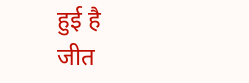हुई है
जीत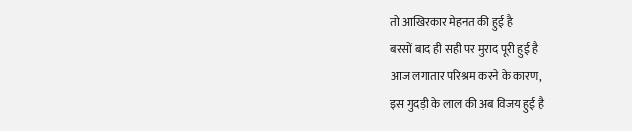तो आखिरकार मेहनत की हुई है
बरसों बाद ही सही पर मुराद पूरी हुई है
आज लगातार परिश्रम करने के कारण,
इस गुदड़ी के लाल की अब विजय हुई है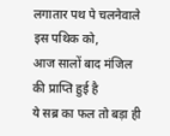लगातार पथ पे चलनेवाले इस पथिक को,
आज सालों बाद मंजिल की प्राप्ति हुई है
ये सब्र का फल तो बड़ा ही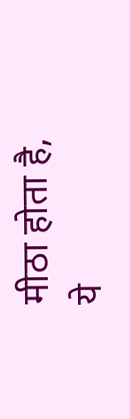मीठा होता है,
ये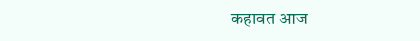कहावत आज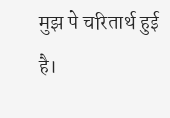मुझ पे चरितार्थ हुई है।